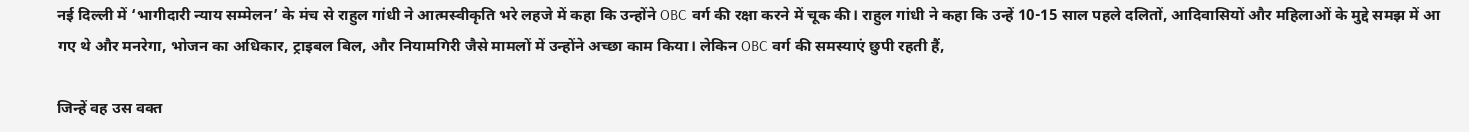नई दिल्ली में ‘भागीदारी न्याय सम्मेलन’ के मंच से राहुल गांधी ने आत्मस्वीकृति भरे लहजे में कहा कि उन्होंने OBC वर्ग की रक्षा करने में चूक की। राहुल गांधी ने कहा कि उन्हें 10-15 साल पहले दलितों, आदिवासियों और महिलाओं के मुद्दे समझ में आ गए थे और मनरेगा, भोजन का अधिकार, ट्राइबल बिल, और नियामगिरी जैसे मामलों में उन्होंने अच्छा काम किया। लेकिन OBC वर्ग की समस्याएं छुपी रहती हैं,

जिन्हें वह उस वक्त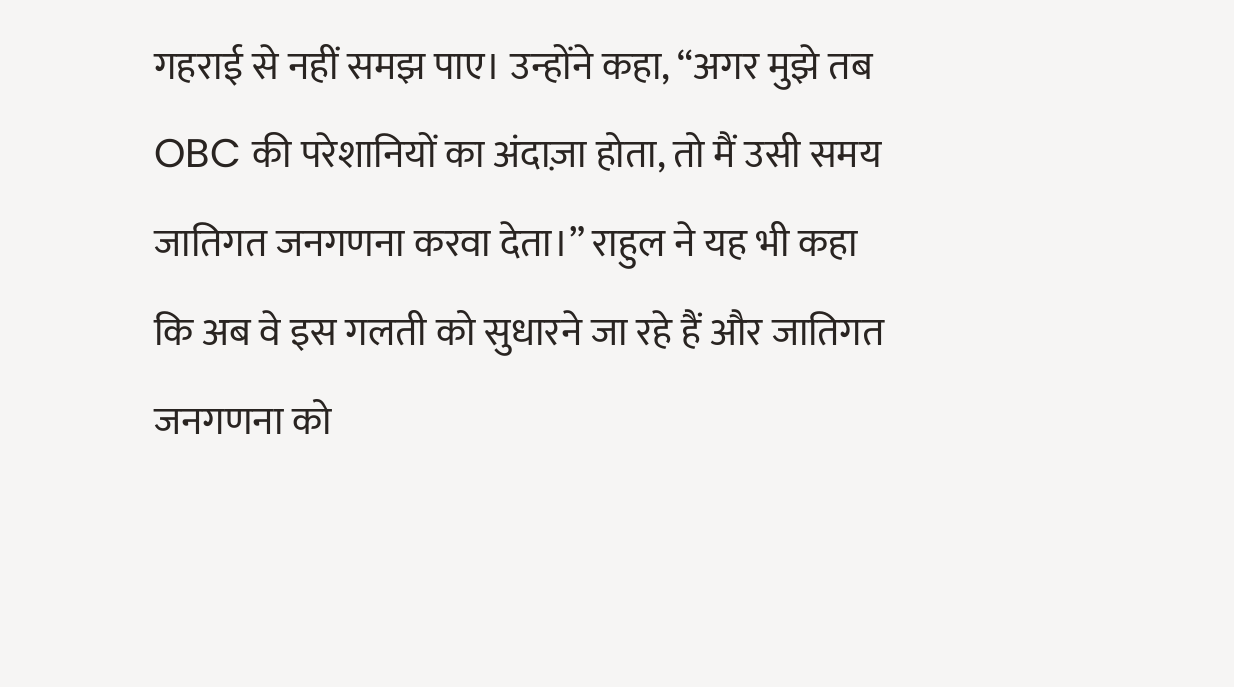गहराई से नहीं समझ पाए। उन्होंने कहा, “अगर मुझे तब OBC की परेशानियों का अंदाज़ा होता, तो मैं उसी समय जातिगत जनगणना करवा देता।” राहुल ने यह भी कहा कि अब वे इस गलती को सुधारने जा रहे हैं और जातिगत जनगणना को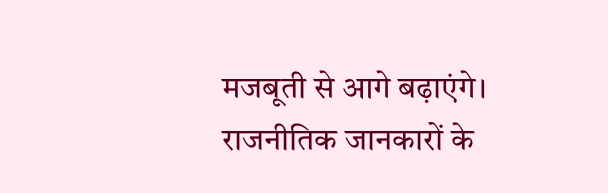मजबूती से आगे बढ़ाएंगे। राजनीतिक जानकारों के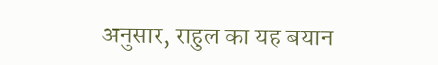अनुसार, राहुल का यह बयान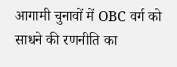आगामी चुनावों में OBC वर्ग को साधने की रणनीति का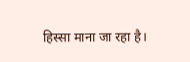हिस्सा माना जा रहा है।